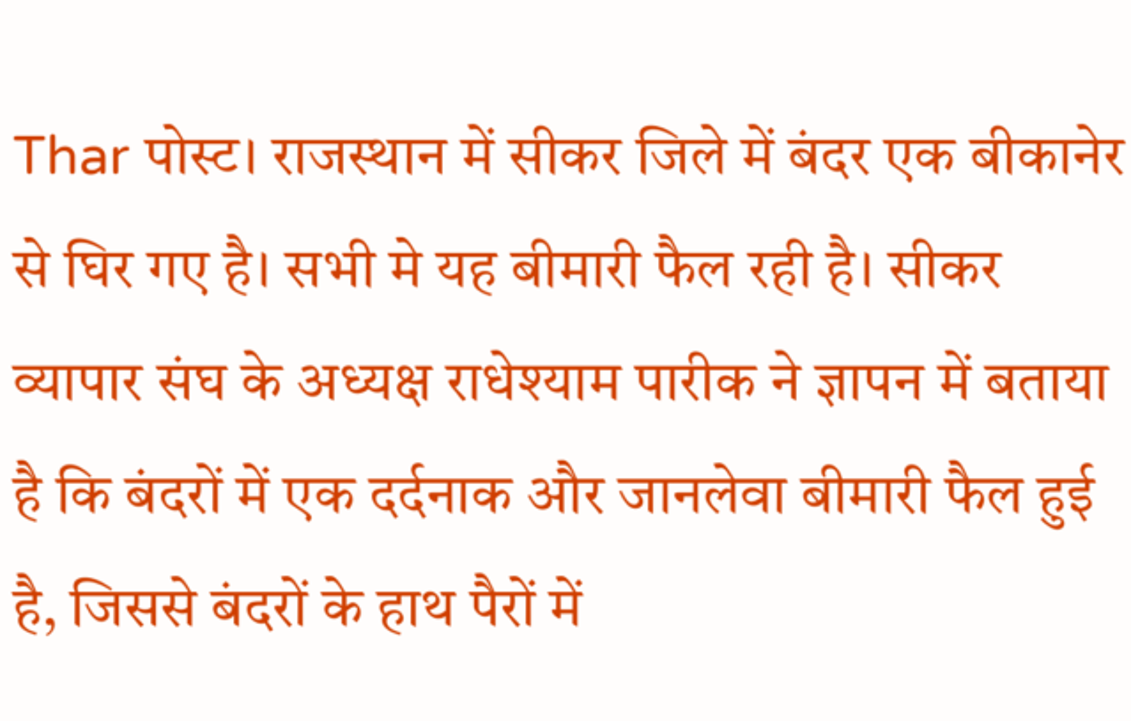Thar पोस्ट। राजस्थान में सीकर जिले में बंदर एक बीकानेर से घिर गए है। सभी मे यह बीमारी फैल रही है। सीकर व्यापार संघ के अध्यक्ष राधेश्याम पारीक ने ज्ञापन में बताया है कि बंदरों में एक दर्दनाक और जानलेवा बीमारी फैल हुई है, जिससे बंदरों के हाथ पैरों में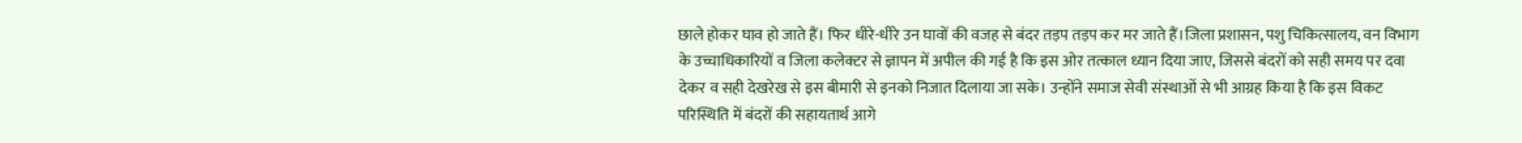छाले होकर घाव हो जाते हैं। फिर धीरे-धीरे उन घावों की वजह से बंदर तड़प तड़प कर मर जाते हैं।जिला प्रशासन, पशु चिकित्सालय, वन विभाग के उच्चाधिकारियों व जिला कलेक्टर से ज्ञापन में अपील की गई है कि इस ओर तत्काल ध्यान दिया जाए, जिससे बंदरों को सही समय पर दवा देकर व सही देखरेख से इस बीमारी से इनको निजात दिलाया जा सके। उन्होंने समाज सेवी संस्थाओं से भी आग्रह किया है कि इस विकट परिस्थिति में बंदरों की सहायतार्थ आगे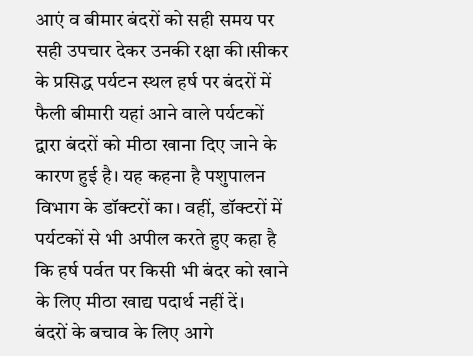आएं व बीमार बंदरों को सही समय पर सही उपचार देकर उनकी रक्षा की।सीकर के प्रसिद्ध पर्यटन स्थल हर्ष पर बंदरों में फैली बीमारी यहां आने वाले पर्यटकों द्वारा बंदरों को मीठा खाना दिए जाने के कारण हुई है। यह कहना है पशुपालन विभाग के डॉक्टरों का। वहीं, डॉक्टरों में पर्यटकों से भी अपील करते हुए कहा है कि हर्ष पर्वत पर किसी भी बंदर को खाने के लिए मीठा खाद्य पदार्थ नहीं दें।
बंदरों के बचाव के लिए आगे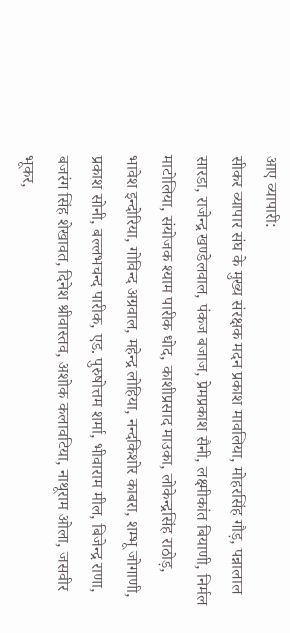आए व्यापारी:
सीकर व्यापार संघ के मुख्य संरक्षक मदन प्रकाश मावलिया, मोहरसिंह गौड़, पन्नालाल सारडा, राजेन्द्र खण्डेलवाल, पंकज बजाज, प्रेमप्रकाश सैनी, लक्ष्मीकांत बियाणी, निर्मल माटोलिया, संयोजक श्याम पारीक धोद, काशीप्रसाद माउका, लोकेन्द्रसिंह राठोड़, भावेश इन्दोरिया, गोविन्द अग्रवाल, महेन्द्र लोहिया, नन्दकिशोर काबरा, शम्भू जोगाणी, प्रकाश सोनी, बल्लभचन्द पारीक, एड. पुरुषोत्तम शर्मा, भीवाराम मील, बिजेन्द्र राणा, बजरंग सिंह शेखावत, दिनेश श्रीवास्तव, अशोक कलावटिया, नाथूराम ओला, जसवीर भूकर,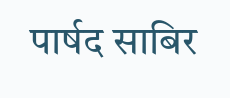पार्षद साबिर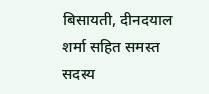बिसायती, दीनदयाल शर्मा सहित समस्त सदस्य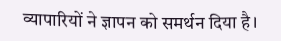व्यापारियों ने ज्ञापन को समर्थन दिया है।